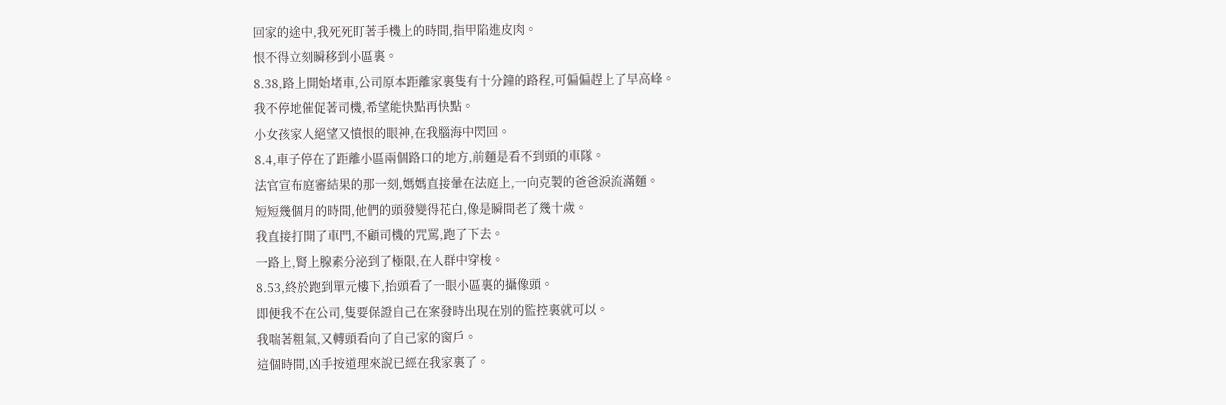回家的途中,我死死盯著手機上的時間,指甲陷進皮肉。
恨不得立刻瞬移到小區裏。
8.38,路上開始堵車,公司原本距離家裏隻有十分鐘的路程,可偏偏趕上了早高峰。
我不停地催促著司機,希望能快點再快點。
小女孩家人絕望又憤恨的眼神,在我腦海中閃回。
8.4,車子停在了距離小區兩個路口的地方,前麵是看不到頭的車隊。
法官宣布庭審結果的那一刻,媽媽直接暈在法庭上,一向克製的爸爸淚流滿麵。
短短幾個月的時間,他們的頭發變得花白,像是瞬間老了幾十歲。
我直接打開了車門,不顧司機的咒罵,跑了下去。
一路上,腎上腺素分泌到了極限,在人群中穿梭。
8.53,終於跑到單元樓下,抬頭看了一眼小區裏的攝像頭。
即便我不在公司,隻要保證自己在案發時出現在別的監控裏就可以。
我喘著粗氣,又轉頭看向了自己家的窗戶。
這個時間,凶手按道理來說已經在我家裏了。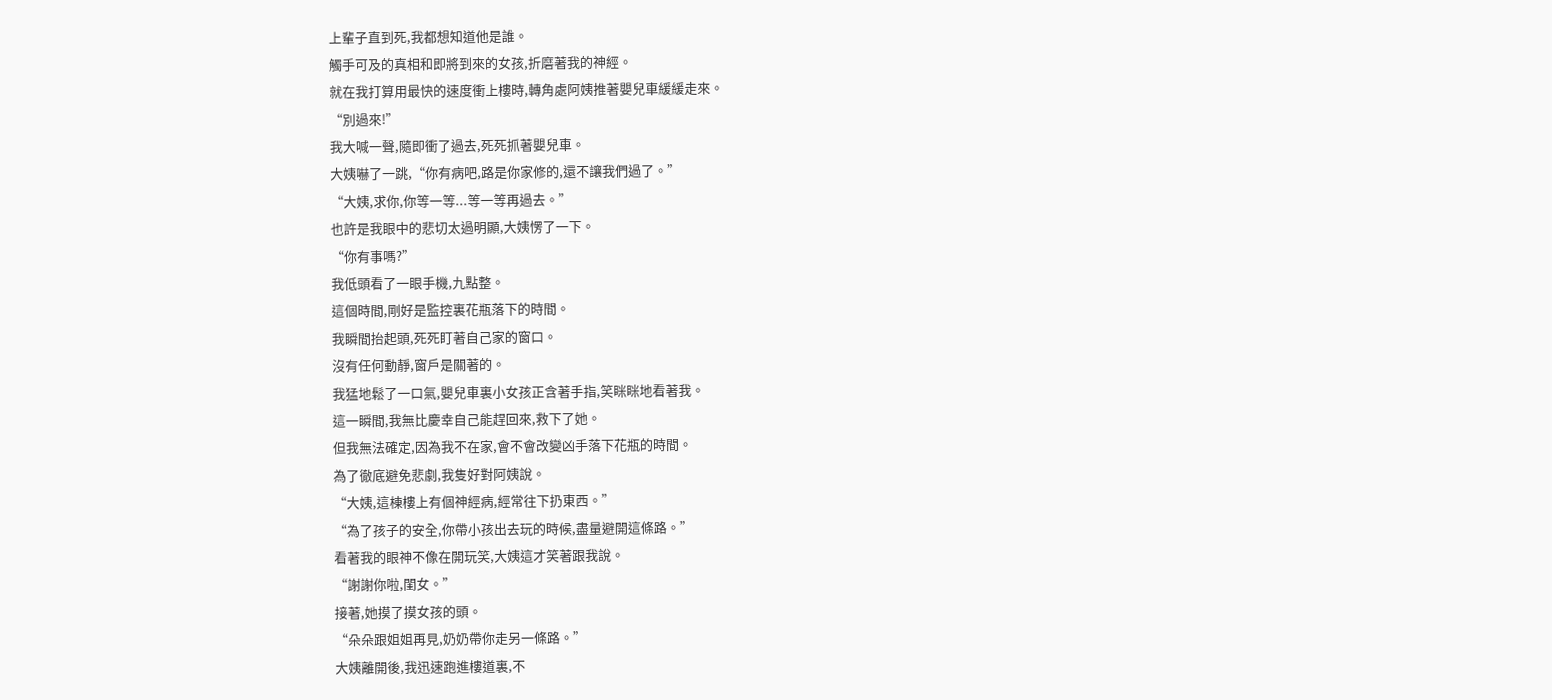上輩子直到死,我都想知道他是誰。
觸手可及的真相和即將到來的女孩,折磨著我的神經。
就在我打算用最快的速度衝上樓時,轉角處阿姨推著嬰兒車緩緩走來。
“別過來!”
我大喊一聲,隨即衝了過去,死死抓著嬰兒車。
大姨嚇了一跳,“你有病吧,路是你家修的,還不讓我們過了。”
“大姨,求你,你等一等...等一等再過去。”
也許是我眼中的悲切太過明顯,大姨愣了一下。
“你有事嗎?”
我低頭看了一眼手機,九點整。
這個時間,剛好是監控裏花瓶落下的時間。
我瞬間抬起頭,死死盯著自己家的窗口。
沒有任何動靜,窗戶是關著的。
我猛地鬆了一口氣,嬰兒車裏小女孩正含著手指,笑眯眯地看著我。
這一瞬間,我無比慶幸自己能趕回來,救下了她。
但我無法確定,因為我不在家,會不會改變凶手落下花瓶的時間。
為了徹底避免悲劇,我隻好對阿姨說。
“大姨,這棟樓上有個神經病,經常往下扔東西。”
“為了孩子的安全,你帶小孩出去玩的時候,盡量避開這條路。”
看著我的眼神不像在開玩笑,大姨這才笑著跟我說。
“謝謝你啦,閨女。”
接著,她摸了摸女孩的頭。
“朵朵跟姐姐再見,奶奶帶你走另一條路。”
大姨離開後,我迅速跑進樓道裏,不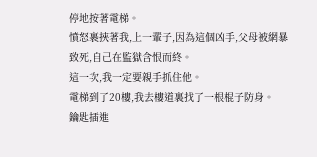停地按著電梯。
憤怒裹挾著我,上一輩子,因為這個凶手,父母被網暴致死,自己在監獄含恨而終。
這一次,我一定要親手抓住他。
電梯到了20樓,我去樓道裏找了一根棍子防身。
鑰匙插進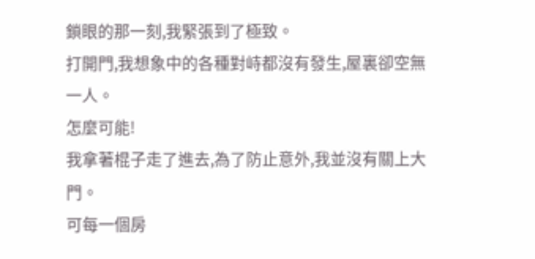鎖眼的那一刻,我緊張到了極致。
打開門,我想象中的各種對峙都沒有發生,屋裏卻空無一人。
怎麼可能!
我拿著棍子走了進去,為了防止意外,我並沒有關上大門。
可每一個房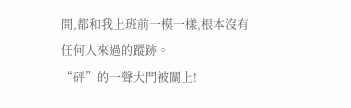間,都和我上班前一模一樣,根本沒有任何人來過的蹤跡。
“砰”的一聲大門被關上!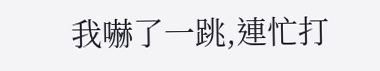我嚇了一跳,連忙打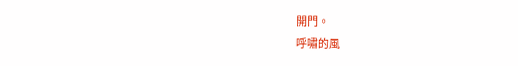開門。
呼嘯的風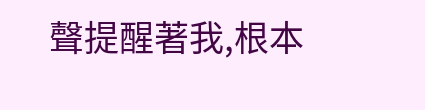聲提醒著我,根本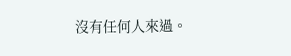沒有任何人來過。